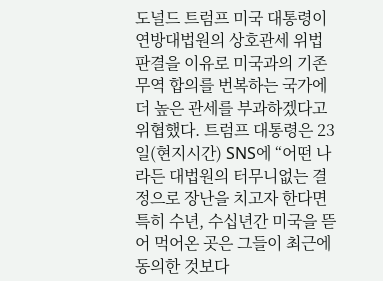도널드 트럼프 미국 대통령이 연방대법원의 상호관세 위법 판결을 이유로 미국과의 기존 무역 합의를 번복하는 국가에 더 높은 관세를 부과하겠다고 위협했다. 트럼프 대통령은 23일(현지시간) SNS에 “어떤 나라든 대법원의 터무니없는 결정으로 장난을 치고자 한다면 특히 수년, 수십년간 미국을 뜯어 먹어온 곳은 그들이 최근에 동의한 것보다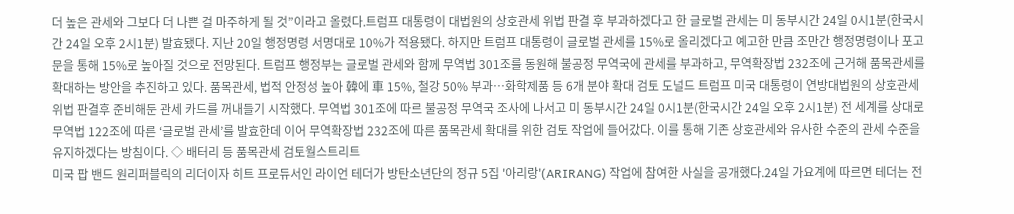더 높은 관세와 그보다 더 나쁜 걸 마주하게 될 것”이라고 올렸다.트럼프 대통령이 대법원의 상호관세 위법 판결 후 부과하겠다고 한 글로벌 관세는 미 동부시간 24일 0시1분(한국시간 24일 오후 2시1분) 발효됐다. 지난 20일 행정명령 서명대로 10%가 적용됐다. 하지만 트럼프 대통령이 글로벌 관세를 15%로 올리겠다고 예고한 만큼 조만간 행정명령이나 포고문을 통해 15%로 높아질 것으로 전망된다. 트럼프 행정부는 글로벌 관세와 함께 무역법 301조를 동원해 불공정 무역국에 관세를 부과하고, 무역확장법 232조에 근거해 품목관세를 확대하는 방안을 추진하고 있다. 품목관세, 법적 안정성 높아 韓에 車 15%, 철강 50% 부과…화학제품 등 6개 분야 확대 검토 도널드 트럼프 미국 대통령이 연방대법원의 상호관세 위법 판결후 준비해둔 관세 카드를 꺼내들기 시작했다. 무역법 301조에 따르 불공정 무역국 조사에 나서고 미 동부시간 24일 0시1분(한국시간 24일 오후 2시1분) 전 세계를 상대로 무역법 122조에 따른 ‘글로벌 관세’를 발효한데 이어 무역확장법 232조에 따른 품목관세 확대를 위한 검토 작업에 들어갔다. 이를 통해 기존 상호관세와 유사한 수준의 관세 수준을 유지하겠다는 방침이다. ◇ 배터리 등 품목관세 검토월스트리트
미국 팝 밴드 원리퍼블릭의 리더이자 히트 프로듀서인 라이언 테더가 방탄소년단의 정규 5집 '아리랑'(ARIRANG) 작업에 참여한 사실을 공개했다.24일 가요계에 따르면 테더는 전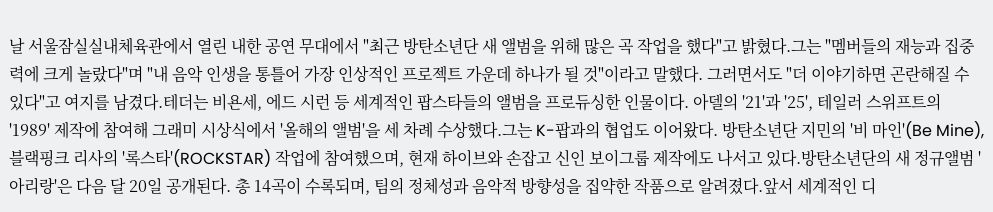날 서울잠실실내체육관에서 열린 내한 공연 무대에서 "최근 방탄소년단 새 앨범을 위해 많은 곡 작업을 했다"고 밝혔다.그는 "멤버들의 재능과 집중력에 크게 놀랐다"며 "내 음악 인생을 통틀어 가장 인상적인 프로젝트 가운데 하나가 될 것"이라고 말했다. 그러면서도 "더 이야기하면 곤란해질 수 있다"고 여지를 남겼다.테더는 비욘세, 에드 시런 등 세계적인 팝스타들의 앨범을 프로듀싱한 인물이다. 아델의 '21'과 '25', 테일러 스위프트의 '1989' 제작에 참여해 그래미 시상식에서 '올해의 앨범'을 세 차례 수상했다.그는 K-팝과의 협업도 이어왔다. 방탄소년단 지민의 '비 마인'(Be Mine), 블랙핑크 리사의 '록스타'(ROCKSTAR) 작업에 참여했으며, 현재 하이브와 손잡고 신인 보이그룹 제작에도 나서고 있다.방탄소년단의 새 정규앨범 '아리랑'은 다음 달 20일 공개된다. 총 14곡이 수록되며, 팀의 정체성과 음악적 방향성을 집약한 작품으로 알려졌다.앞서 세계적인 디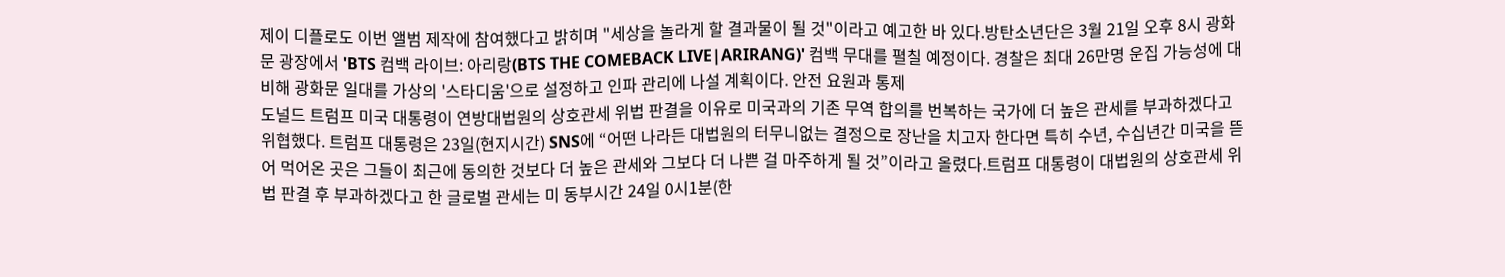제이 디플로도 이번 앨범 제작에 참여했다고 밝히며 "세상을 놀라게 할 결과물이 될 것"이라고 예고한 바 있다.방탄소년단은 3월 21일 오후 8시 광화문 광장에서 'BTS 컴백 라이브: 아리랑(BTS THE COMEBACK LIVE|ARIRANG)' 컴백 무대를 펼칠 예정이다. 경찰은 최대 26만명 운집 가능성에 대비해 광화문 일대를 가상의 '스타디움'으로 설정하고 인파 관리에 나설 계획이다. 안전 요원과 통제
도널드 트럼프 미국 대통령이 연방대법원의 상호관세 위법 판결을 이유로 미국과의 기존 무역 합의를 번복하는 국가에 더 높은 관세를 부과하겠다고 위협했다. 트럼프 대통령은 23일(현지시간) SNS에 “어떤 나라든 대법원의 터무니없는 결정으로 장난을 치고자 한다면 특히 수년, 수십년간 미국을 뜯어 먹어온 곳은 그들이 최근에 동의한 것보다 더 높은 관세와 그보다 더 나쁜 걸 마주하게 될 것”이라고 올렸다.트럼프 대통령이 대법원의 상호관세 위법 판결 후 부과하겠다고 한 글로벌 관세는 미 동부시간 24일 0시1분(한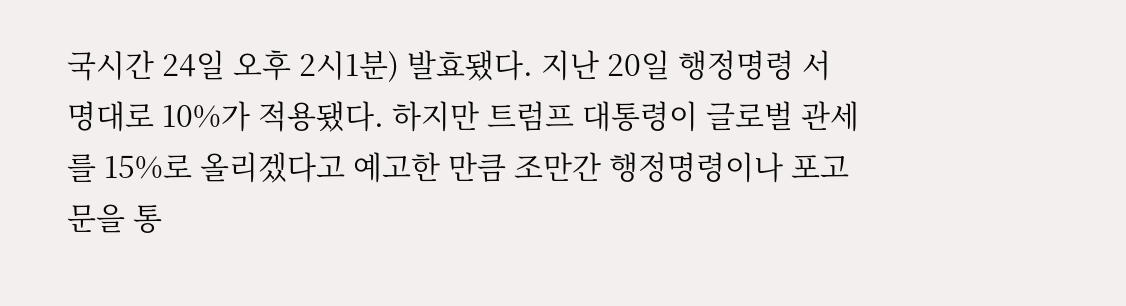국시간 24일 오후 2시1분) 발효됐다. 지난 20일 행정명령 서명대로 10%가 적용됐다. 하지만 트럼프 대통령이 글로벌 관세를 15%로 올리겠다고 예고한 만큼 조만간 행정명령이나 포고문을 통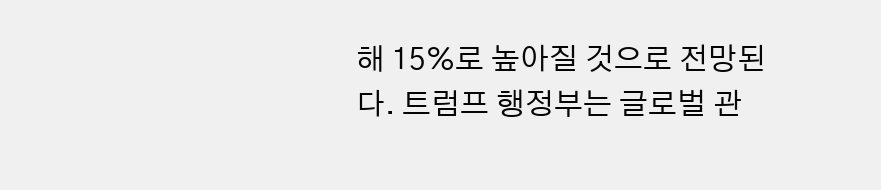해 15%로 높아질 것으로 전망된다. 트럼프 행정부는 글로벌 관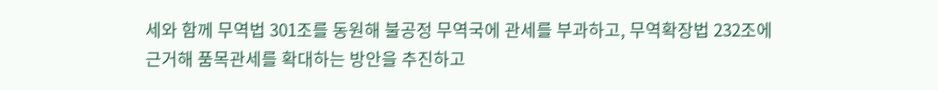세와 함께 무역법 301조를 동원해 불공정 무역국에 관세를 부과하고, 무역확장법 232조에 근거해 품목관세를 확대하는 방안을 추진하고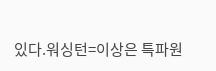있다.워싱턴=이상은 특파원